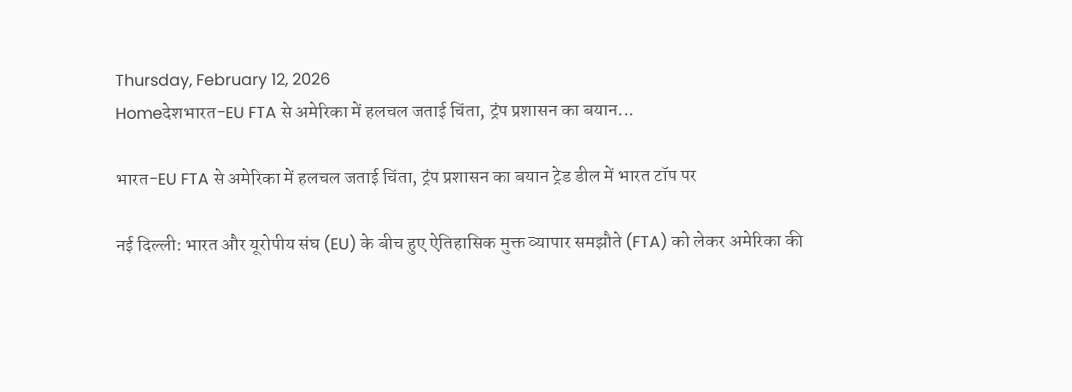Thursday, February 12, 2026
Homeदेशभारत-EU FTA से अमेरिका में हलचल जताई चिंता, ट्रंप प्रशासन का बयान...

भारत-EU FTA से अमेरिका में हलचल जताई चिंता, ट्रंप प्रशासन का बयान ट्रेड डील में भारत टॉप पर

नई दिल्ली: भारत और यूरोपीय संघ (EU) के बीच हुए ऐतिहासिक मुक्त व्यापार समझौते (FTA) को लेकर अमेरिका की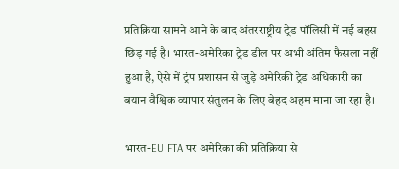प्रतिक्रिया सामने आने के बाद अंतरराष्ट्रीय ट्रेड पॉलिसी में नई बहस छिड़ गई है। भारत-अमेरिका ट्रेड डील पर अभी अंतिम फैसला नहीं हुआ है, ऐसे में ट्रंप प्रशासन से जुड़े अमेरिकी ट्रेड अधिकारी का बयान वैश्विक व्यापार संतुलन के लिए बेहद अहम माना जा रहा है।

भारत-EU FTA पर अमेरिका की प्रतिक्रिया से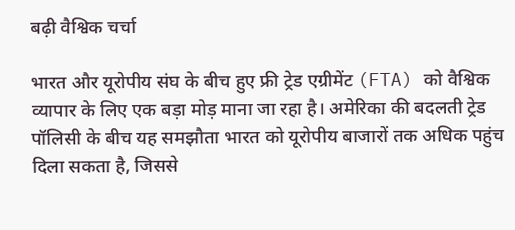बढ़ी वैश्विक चर्चा

भारत और यूरोपीय संघ के बीच हुए फ्री ट्रेड एग्रीमेंट (FTA) को वैश्विक व्यापार के लिए एक बड़ा मोड़ माना जा रहा है। अमेरिका की बदलती ट्रेड पॉलिसी के बीच यह समझौता भारत को यूरोपीय बाजारों तक अधिक पहुंच दिला सकता है, जिससे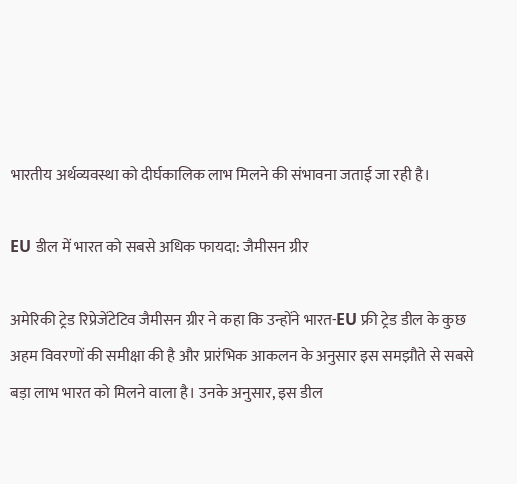भारतीय अर्थव्यवस्था को दीर्घकालिक लाभ मिलने की संभावना जताई जा रही है।

EU डील में भारत को सबसे अधिक फायदा: जैमीसन ग्रीर

अमेरिकी ट्रेड रिप्रेजेंटेटिव जैमीसन ग्रीर ने कहा कि उन्होंने भारत-EU फ्री ट्रेड डील के कुछ अहम विवरणों की समीक्षा की है और प्रारंभिक आकलन के अनुसार इस समझौते से सबसे बड़ा लाभ भारत को मिलने वाला है। उनके अनुसार, इस डील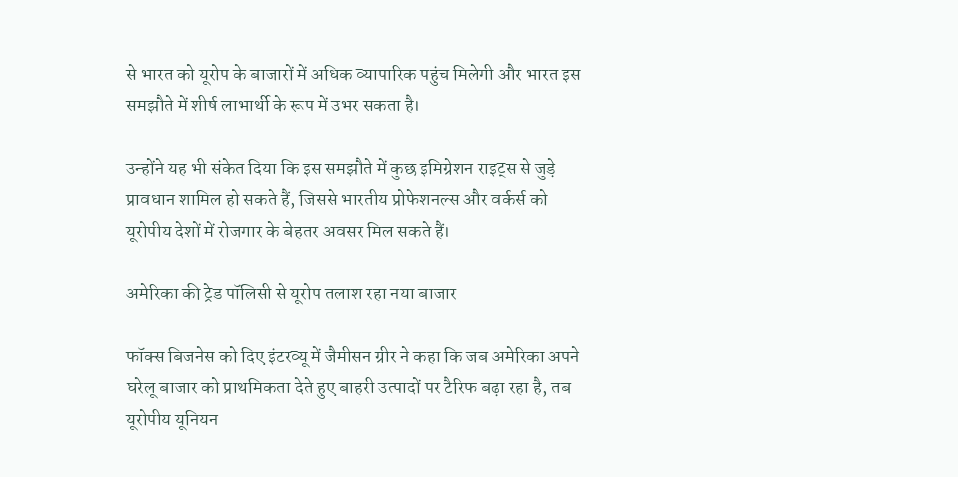से भारत को यूरोप के बाजारों में अधिक व्यापारिक पहुंच मिलेगी और भारत इस समझौते में शीर्ष लाभार्थी के रूप में उभर सकता है।

उन्होंने यह भी संकेत दिया कि इस समझौते में कुछ इमिग्रेशन राइट्स से जुड़े प्रावधान शामिल हो सकते हैं, जिससे भारतीय प्रोफेशनल्स और वर्कर्स को यूरोपीय देशों में रोजगार के बेहतर अवसर मिल सकते हैं।

अमेरिका की ट्रेड पॉलिसी से यूरोप तलाश रहा नया बाजार

फॉक्स बिजनेस को दिए इंटरव्यू में जैमीसन ग्रीर ने कहा कि जब अमेरिका अपने घरेलू बाजार को प्राथमिकता देते हुए बाहरी उत्पादों पर टैरिफ बढ़ा रहा है, तब यूरोपीय यूनियन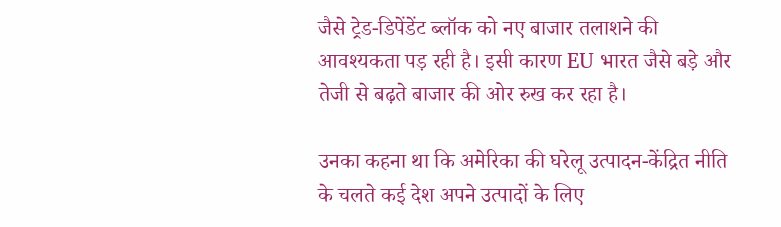जैसे ट्रेड-डिपेंडेंट ब्लॉक को नए बाजार तलाशने की आवश्यकता पड़ रही है। इसी कारण EU भारत जैसे बड़े और तेजी से बढ़ते बाजार की ओर रुख कर रहा है।

उनका कहना था कि अमेरिका की घरेलू उत्पादन-केंद्रित नीति के चलते कई देश अपने उत्पादों के लिए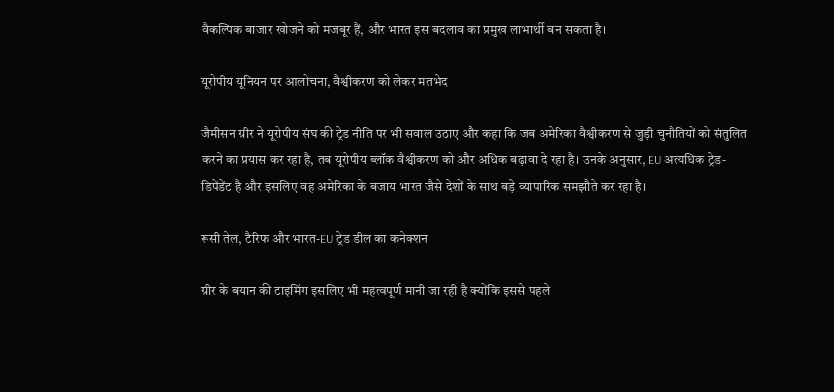वैकल्पिक बाजार खोजने को मजबूर हैं, और भारत इस बदलाव का प्रमुख लाभार्थी बन सकता है।

यूरोपीय यूनियन पर आलोचना, वैश्वीकरण को लेकर मतभेद

जैमीसन ग्रीर ने यूरोपीय संघ की ट्रेड नीति पर भी सवाल उठाए और कहा कि जब अमेरिका वैश्वीकरण से जुड़ी चुनौतियों को संतुलित करने का प्रयास कर रहा है, तब यूरोपीय ब्लॉक वैश्वीकरण को और अधिक बढ़ावा दे रहा है। उनके अनुसार, EU अत्यधिक ट्रेड-डिपेंडेंट है और इसलिए वह अमेरिका के बजाय भारत जैसे देशों के साथ बड़े व्यापारिक समझौते कर रहा है।

रूसी तेल, टैरिफ और भारत-EU ट्रेड डील का कनेक्शन

ग्रीर के बयान की टाइमिंग इसलिए भी महत्वपूर्ण मानी जा रही है क्योंकि इससे पहले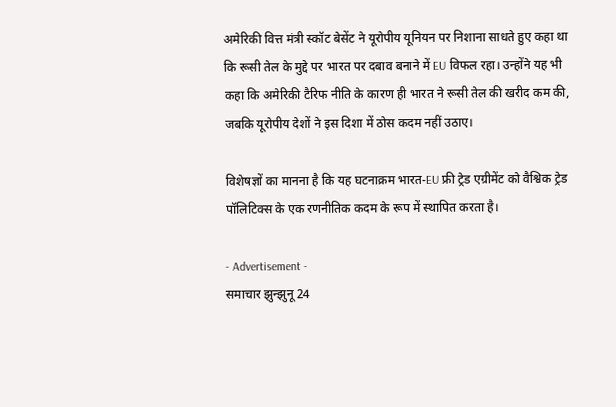अमेरिकी वित्त मंत्री स्कॉट बेसेंट ने यूरोपीय यूनियन पर निशाना साधते हुए कहा था कि रूसी तेल के मुद्दे पर भारत पर दबाव बनाने में EU विफल रहा। उन्होंने यह भी कहा कि अमेरिकी टैरिफ नीति के कारण ही भारत ने रूसी तेल की खरीद कम की, जबकि यूरोपीय देशों ने इस दिशा में ठोस कदम नहीं उठाए।

विशेषज्ञों का मानना है कि यह घटनाक्रम भारत-EU फ्री ट्रेड एग्रीमेंट को वैश्विक ट्रेड पॉलिटिक्स के एक रणनीतिक कदम के रूप में स्थापित करता है।

- Advertisement -
समाचार झुन्झुनू 24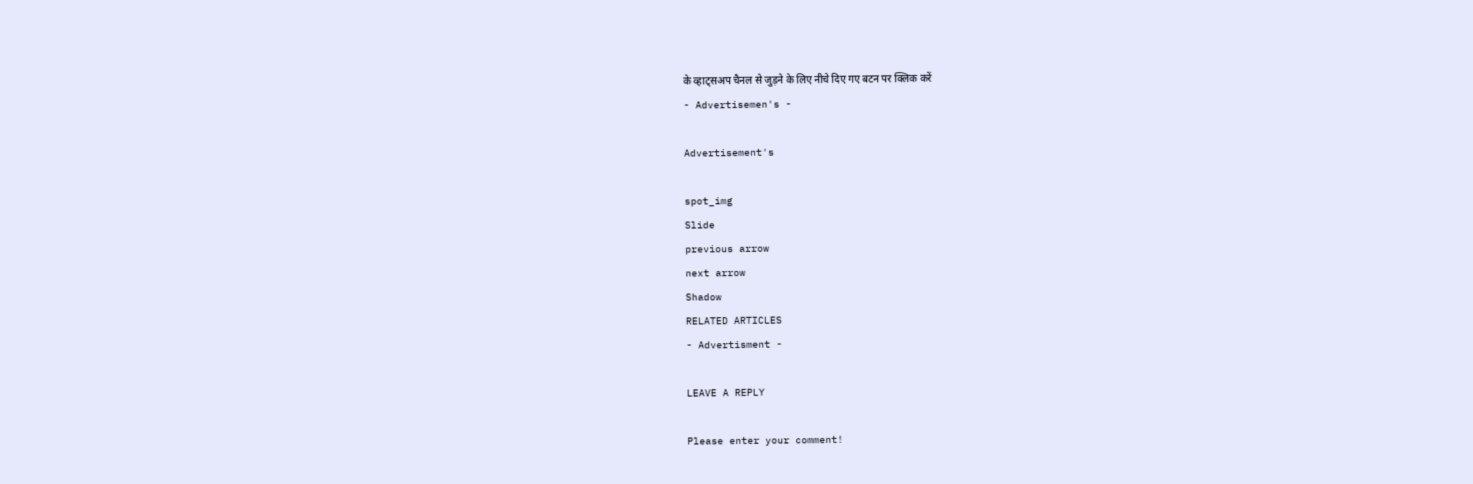के व्हाट्सअप चैनल से जुड़ने के लिए नीचे दिए गए बटन पर क्लिक करें
- Advertisemen's -

Advertisement's

spot_img
Slide
previous arrow
next arrow
Shadow
RELATED ARTICLES
- Advertisment -

LEAVE A REPLY

Please enter your comment!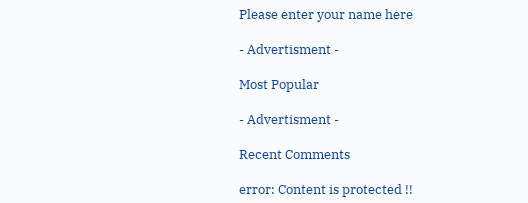Please enter your name here

- Advertisment -

Most Popular

- Advertisment -

Recent Comments

error: Content is protected !!